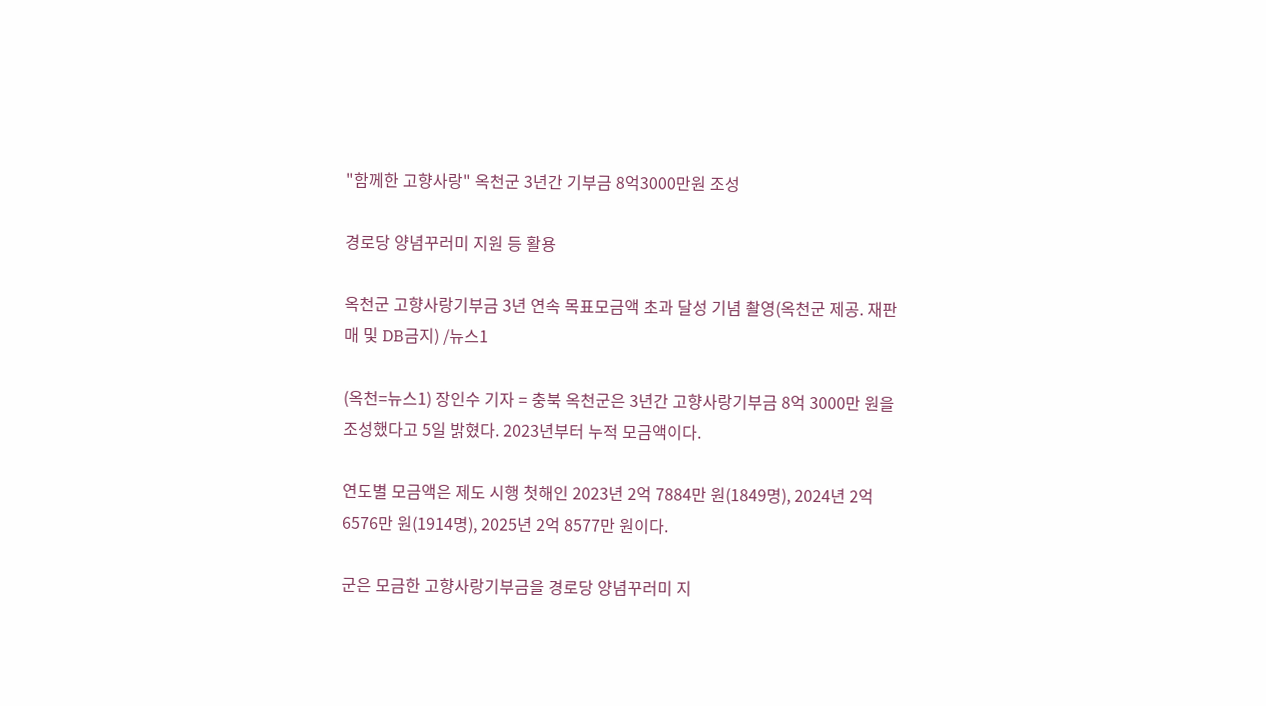"함께한 고향사랑" 옥천군 3년간 기부금 8억3000만원 조성

경로당 양념꾸러미 지원 등 활용

옥천군 고향사랑기부금 3년 연속 목표모금액 초과 달성 기념 촬영(옥천군 제공. 재판매 및 DB금지) /뉴스1

(옥천=뉴스1) 장인수 기자 = 충북 옥천군은 3년간 고향사랑기부금 8억 3000만 원을 조성했다고 5일 밝혔다. 2023년부터 누적 모금액이다.

연도별 모금액은 제도 시행 첫해인 2023년 2억 7884만 원(1849명), 2024년 2억 6576만 원(1914명), 2025년 2억 8577만 원이다.

군은 모금한 고향사랑기부금을 경로당 양념꾸러미 지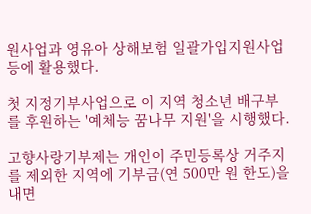원사업과 영유아 상해보험 일괄가입지원사업 등에 활용했다.

첫 지정기부사업으로 이 지역 청소년 배구부를 후원하는 '예체능 꿈나무 지원'을 시행했다.

고향사랑기부제는 개인이 주민등록상 거주지를 제외한 지역에 기부금(연 500만 원 한도)을 내면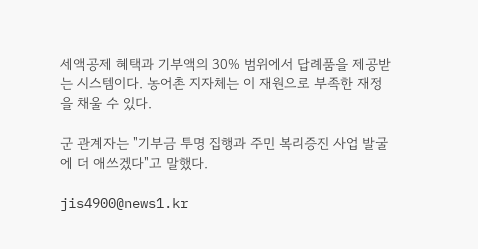세액공제 혜택과 기부액의 30% 범위에서 답례품을 제공받는 시스템이다. 농어촌 지자체는 이 재원으로 부족한 재정을 채울 수 있다.

군 관계자는 "기부금 투명 집행과 주민 복리증진 사업 발굴에 더 애쓰겠다"고 말했다.

jis4900@news1.kr